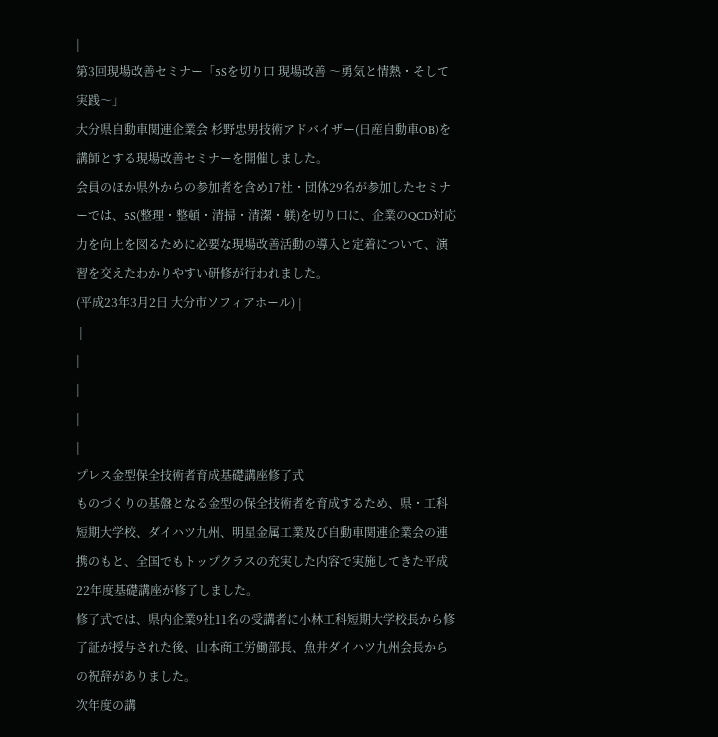|
第3回現場改善セミナー「5Sを切り口 現場改善 〜勇気と情熱・そして実践〜」
大分県自動車関連企業会 杉野忠男技術アドバイザー(日産自動車OB)を講師とする現場改善セミナーを開催しました。
会員のほか県外からの参加者を含め17社・団体29名が参加したセミナーでは、5S(整理・整頓・清掃・清潔・躾)を切り口に、企業のQCD対応力を向上を図るために必要な現場改善活動の導入と定着について、演習を交えたわかりやすい研修が行われました。
(平成23年3月2日 大分市ソフィアホール) |
 |
|
|
|
|
プレス金型保全技術者育成基礎講座修了式
ものづくりの基盤となる金型の保全技術者を育成するため、県・工科短期大学校、ダイハツ九州、明星金属工業及び自動車関連企業会の連携のもと、全国でもトップクラスの充実した内容で実施してきた平成22年度基礎講座が修了しました。
修了式では、県内企業9社11名の受講者に小林工科短期大学校長から修了証が授与された後、山本商工労働部長、魚井ダイハツ九州会長からの祝辞がありました。
次年度の講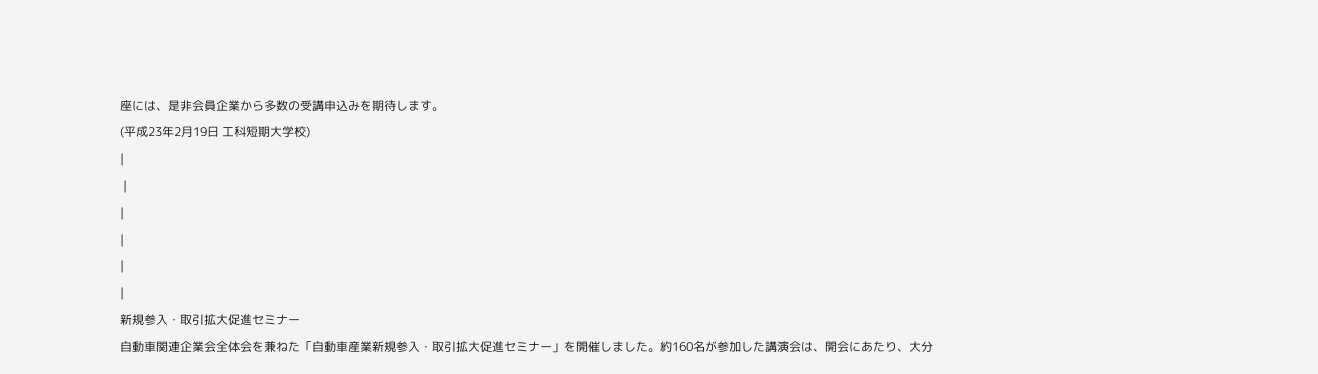座には、是非会員企業から多数の受講申込みを期待します。
(平成23年2月19日 工科短期大学校)
|
 |
|
|
|
|
新規参入・取引拡大促進セミナー
自動車関連企業会全体会を兼ねた「自動車産業新規参入・取引拡大促進セミナー」を開催しました。約160名が参加した講演会は、開会にあたり、大分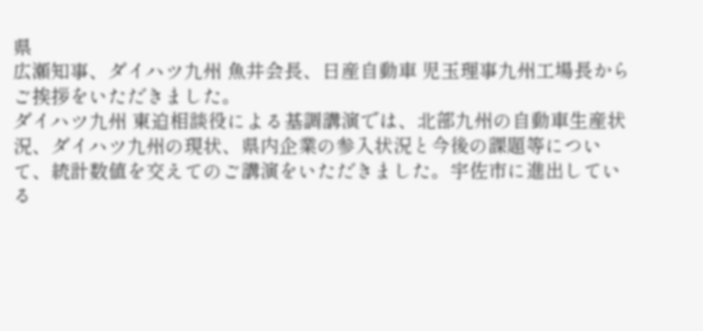県
広瀬知事、ダイハツ九州 魚井会長、日産自動車 児玉理事九州工場長からご挨拶をいただきました。
ダイハツ九州 東迫相談役による基調講演では、北部九州の自動車生産状況、ダイハツ九州の現状、県内企業の参入状況と今後の課題等について、統計数値を交えてのご講演をいただきました。宇佐市に進出している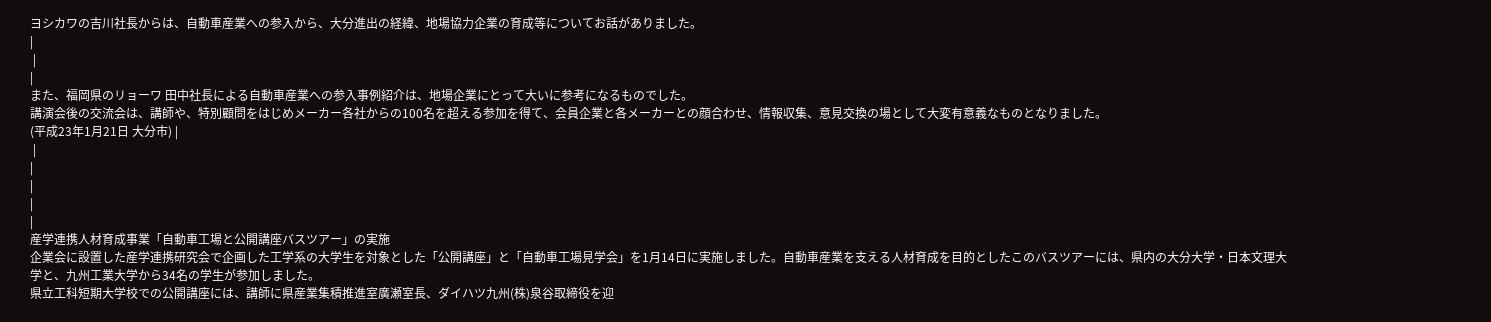ヨシカワの吉川社長からは、自動車産業への参入から、大分進出の経緯、地場協力企業の育成等についてお話がありました。
|
 |
|
また、福岡県のリョーワ 田中社長による自動車産業への参入事例紹介は、地場企業にとって大いに参考になるものでした。
講演会後の交流会は、講師や、特別顧問をはじめメーカー各社からの100名を超える参加を得て、会員企業と各メーカーとの顔合わせ、情報収集、意見交換の場として大変有意義なものとなりました。
(平成23年1月21日 大分市) |
 |
|
|
|
|
産学連携人材育成事業「自動車工場と公開講座バスツアー」の実施
企業会に設置した産学連携研究会で企画した工学系の大学生を対象とした「公開講座」と「自動車工場見学会」を1月14日に実施しました。自動車産業を支える人材育成を目的としたこのバスツアーには、県内の大分大学・日本文理大学と、九州工業大学から34名の学生が参加しました。
県立工科短期大学校での公開講座には、講師に県産業集積推進室廣瀬室長、ダイハツ九州(株)泉谷取締役を迎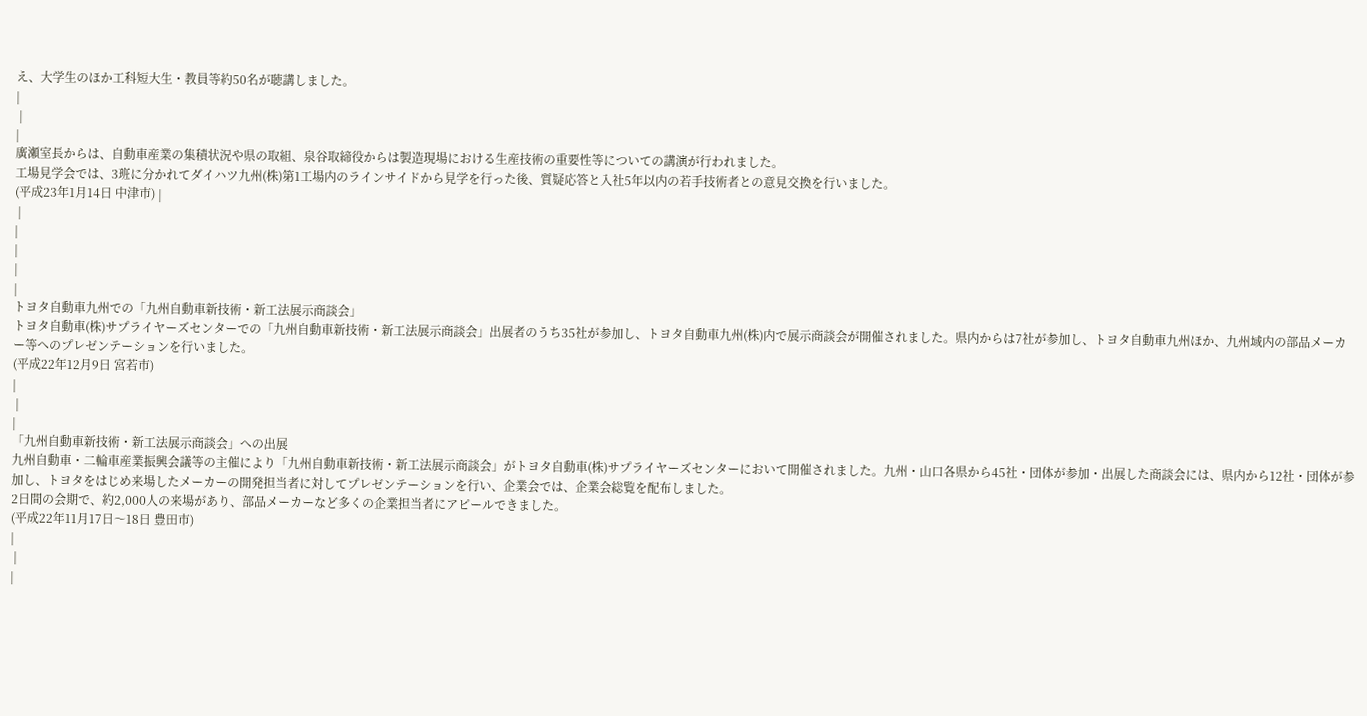え、大学生のほか工科短大生・教員等約50名が聴講しました。
|
 |
|
廣瀬室長からは、自動車産業の集積状況や県の取組、泉谷取締役からは製造現場における生産技術の重要性等についての講演が行われました。
工場見学会では、3班に分かれてダイハツ九州(株)第1工場内のラインサイドから見学を行った後、質疑応答と入社5年以内の若手技術者との意見交換を行いました。
(平成23年1月14日 中津市) |
 |
|
|
|
|
トヨタ自動車九州での「九州自動車新技術・新工法展示商談会」
トヨタ自動車(株)サプライヤーズセンターでの「九州自動車新技術・新工法展示商談会」出展者のうち35社が参加し、トヨタ自動車九州(株)内で展示商談会が開催されました。県内からは7社が参加し、トヨタ自動車九州ほか、九州域内の部品メーカー等へのプレゼンテーションを行いました。
(平成22年12月9日 宮若市)
|
 |
|
「九州自動車新技術・新工法展示商談会」への出展
九州自動車・二輪車産業振興会議等の主催により「九州自動車新技術・新工法展示商談会」がトヨタ自動車(株)サプライヤーズセンターにおいて開催されました。九州・山口各県から45社・団体が参加・出展した商談会には、県内から12社・団体が参加し、トヨタをはじめ来場したメーカーの開発担当者に対してプレゼンテーションを行い、企業会では、企業会総覧を配布しました。
2日間の会期で、約2,000人の来場があり、部品メーカーなど多くの企業担当者にアピールできました。
(平成22年11月17日〜18日 豊田市)
|
 |
|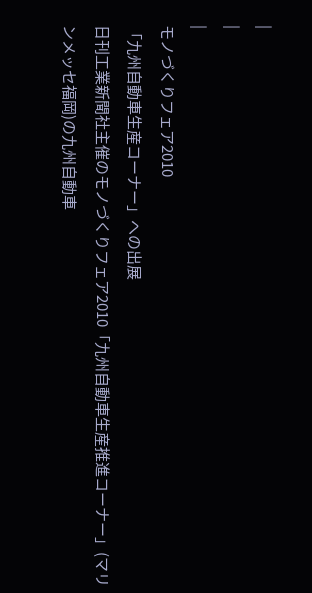|
|
|
モノづくりフェア2010
「九州自動車生産コーナー」への出展
日刊工業新聞社主催のモノづくりフェア2010「九州自動車生産推進コーナー」(マリンメッセ福岡)の九州自動車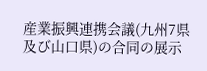産業振興連携会議(九州7県及び山口県)の合同の展示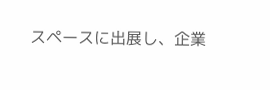スペースに出展し、企業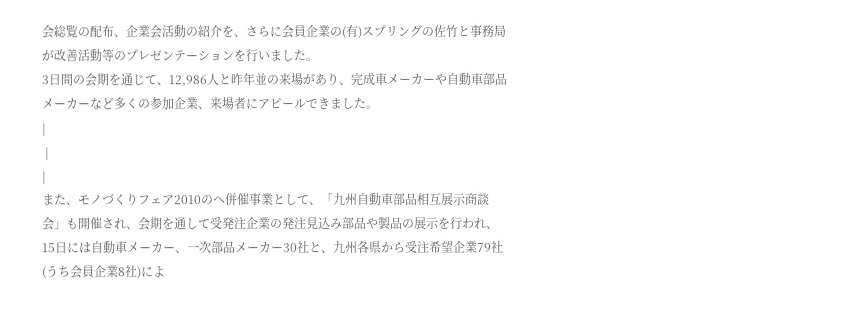会総覧の配布、企業会活動の紹介を、さらに会員企業の(有)スプリングの佐竹と事務局が改善活動等のプレゼンテーションを行いました。
3日間の会期を通じて、12,986人と昨年並の来場があり、完成車メーカーや自動車部品メーカーなど多くの参加企業、来場者にアピールできました。
|
 |
|
また、モノづくりフェア2010のへ併催事業として、「九州自動車部品相互展示商談会」も開催され、会期を通して受発注企業の発注見込み部品や製品の展示を行われ、15日には自動車メーカー、一次部品メーカー30社と、九州各県から受注希望企業79社(うち会員企業8社)によ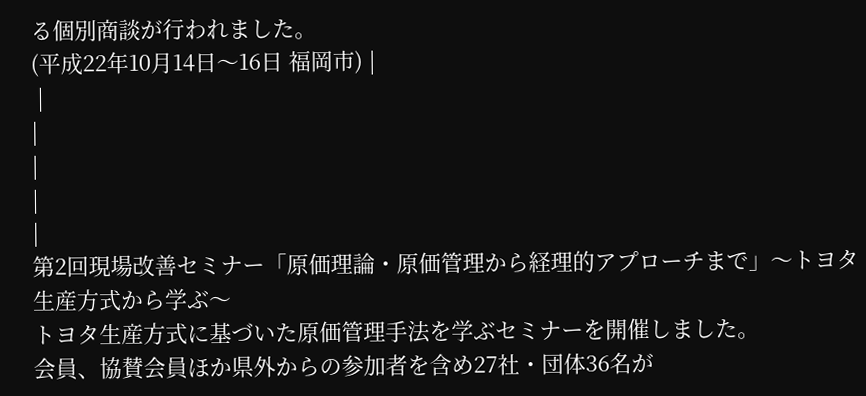る個別商談が行われました。
(平成22年10月14日〜16日 福岡市) |
 |
|
|
|
|
第2回現場改善セミナー「原価理論・原価管理から経理的アプローチまで」〜トヨタ生産方式から学ぶ〜
トヨタ生産方式に基づいた原価管理手法を学ぶセミナーを開催しました。
会員、協賛会員ほか県外からの参加者を含め27社・団体36名が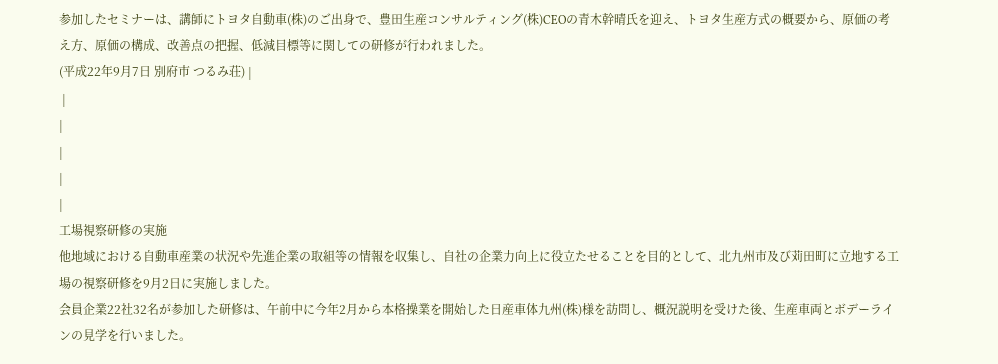参加したセミナーは、講師にトヨタ自動車(株)のご出身で、豊田生産コンサルティング(株)CEOの青木幹晴氏を迎え、トヨタ生産方式の概要から、原価の考え方、原価の構成、改善点の把握、低減目標等に関しての研修が行われました。
(平成22年9月7日 別府市 つるみ荘) |
 |
|
|
|
|
工場視察研修の実施
他地域における自動車産業の状況や先進企業の取組等の情報を収集し、自社の企業力向上に役立たせることを目的として、北九州市及び苅田町に立地する工場の視察研修を9月2日に実施しました。
会員企業22社32名が参加した研修は、午前中に今年2月から本格操業を開始した日産車体九州(株)様を訪問し、概況説明を受けた後、生産車両とボデーラインの見学を行いました。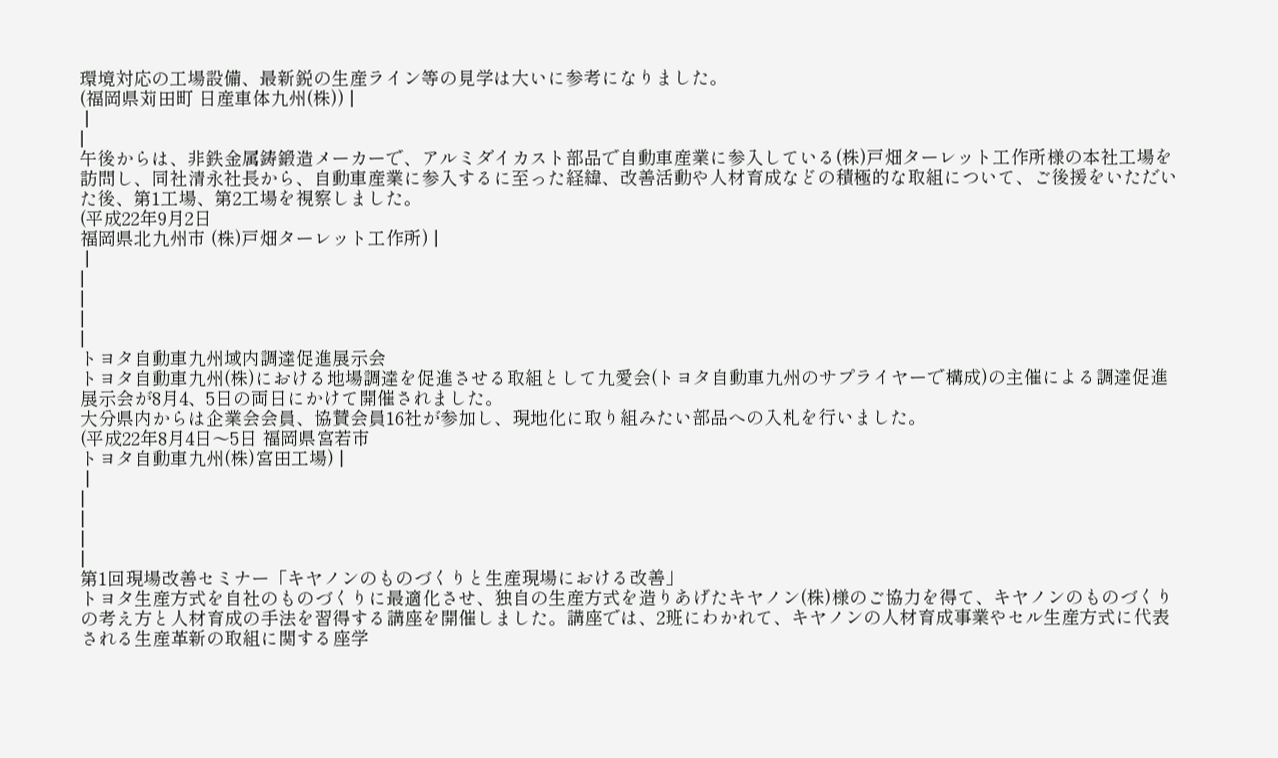環境対応の工場設備、最新鋭の生産ライン等の見学は大いに参考になりました。
(福岡県苅田町 日産車体九州(株)) |
 |
|
午後からは、非鉄金属鋳鍛造メーカーで、アルミダイカスト部品で自動車産業に参入している(株)戸畑ターレット工作所様の本社工場を訪問し、同社清永社長から、自動車産業に参入するに至った経緯、改善活動や人材育成などの積極的な取組について、ご後援をいただいた後、第1工場、第2工場を視察しました。
(平成22年9月2日
福岡県北九州市 (株)戸畑ターレット工作所) |
 |
|
|
|
|
トヨタ自動車九州域内調達促進展示会
トヨタ自動車九州(株)における地場調達を促進させる取組として九愛会(トヨタ自動車九州のサプライヤーで構成)の主催による調達促進展示会が8月4、5日の両日にかけて開催されました。
大分県内からは企業会会員、協賛会員16社が参加し、現地化に取り組みたい部品への入札を行いました。
(平成22年8月4日〜5日 福岡県宮若市
トヨタ自動車九州(株)宮田工場) |
 |
|
|
|
|
第1回現場改善セミナー「キヤノンのものづくりと生産現場における改善」
トヨタ生産方式を自社のものづくりに最適化させ、独自の生産方式を造りあげたキヤノン(株)様のご協力を得て、キヤノンのものづくりの考え方と人材育成の手法を習得する講座を開催しました。講座では、2班にわかれて、キヤノンの人材育成事業やセル生産方式に代表される生産革新の取組に関する座学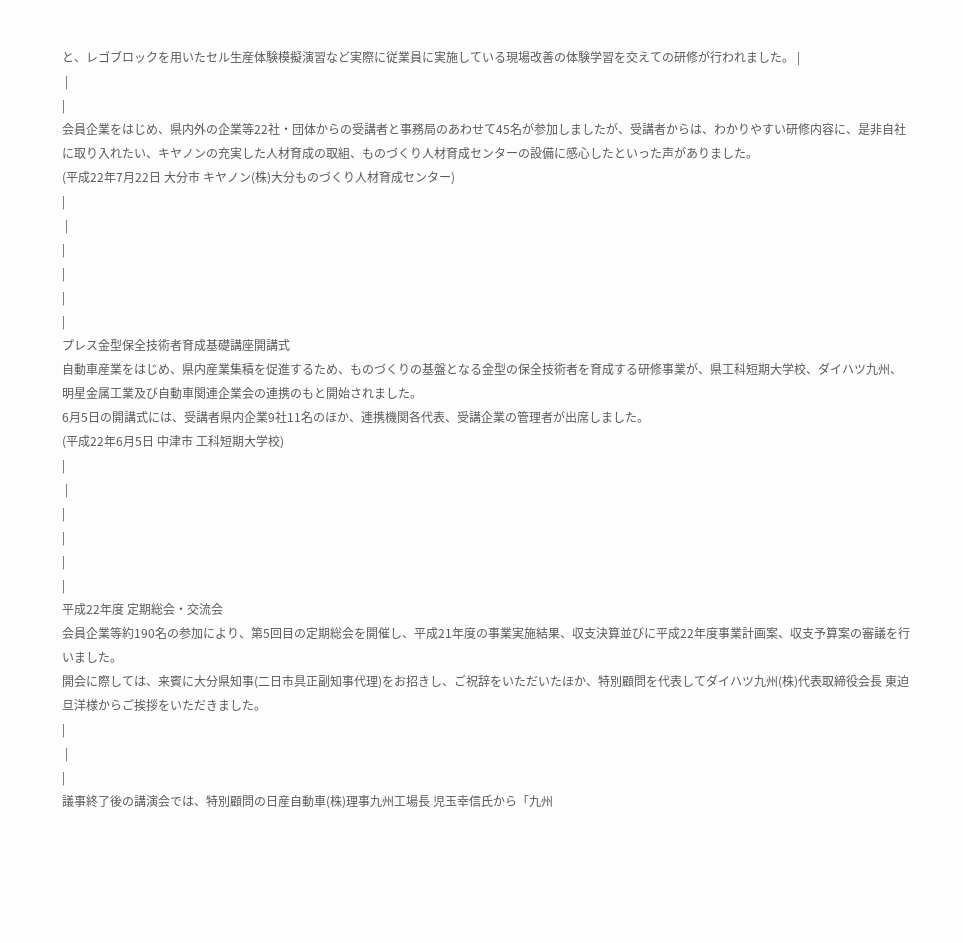と、レゴブロックを用いたセル生産体験模擬演習など実際に従業員に実施している現場改善の体験学習を交えての研修が行われました。 |
 |
|
会員企業をはじめ、県内外の企業等22社・団体からの受講者と事務局のあわせて45名が参加しましたが、受講者からは、わかりやすい研修内容に、是非自社に取り入れたい、キヤノンの充実した人材育成の取組、ものづくり人材育成センターの設備に感心したといった声がありました。
(平成22年7月22日 大分市 キヤノン(株)大分ものづくり人材育成センター)
|
 |
|
|
|
|
プレス金型保全技術者育成基礎講座開講式
自動車産業をはじめ、県内産業集積を促進するため、ものづくりの基盤となる金型の保全技術者を育成する研修事業が、県工科短期大学校、ダイハツ九州、明星金属工業及び自動車関連企業会の連携のもと開始されました。
6月5日の開講式には、受講者県内企業9社11名のほか、連携機関各代表、受講企業の管理者が出席しました。
(平成22年6月5日 中津市 工科短期大学校)
|
 |
|
|
|
|
平成22年度 定期総会・交流会
会員企業等約190名の参加により、第5回目の定期総会を開催し、平成21年度の事業実施結果、収支決算並びに平成22年度事業計画案、収支予算案の審議を行いました。
開会に際しては、来賓に大分県知事(二日市具正副知事代理)をお招きし、ご祝辞をいただいたほか、特別顧問を代表してダイハツ九州(株)代表取締役会長 東迫旦洋様からご挨拶をいただきました。
|
 |
|
議事終了後の講演会では、特別顧問の日産自動車(株)理事九州工場長 児玉幸信氏から「九州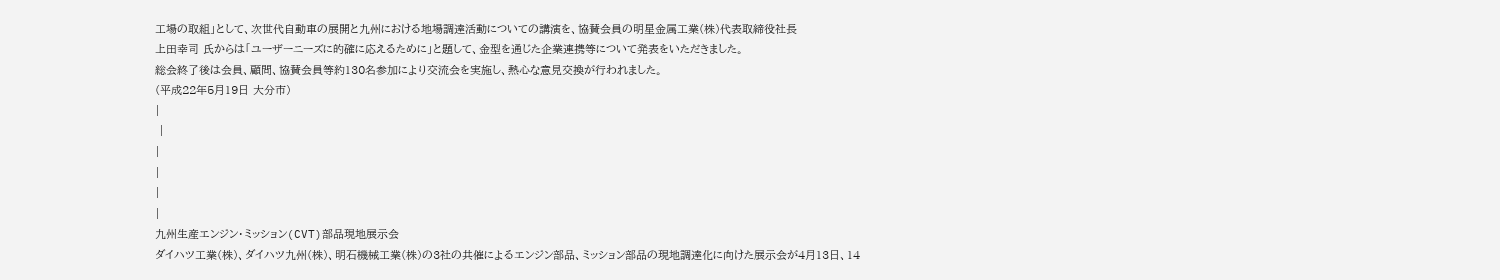工場の取組」として、次世代自動車の展開と九州における地場調達活動についての講演を、協賛会員の明星金属工業(株)代表取締役社長
上田幸司 氏からは「ユーザーニーズに的確に応えるために」と題して、金型を通じた企業連携等について発表をいただきました。
総会終了後は会員、顧問、協賛会員等約130名参加により交流会を実施し、熱心な意見交換が行われました。
(平成22年5月19日 大分市)
|
 |
|
|
|
|
九州生産エンジン・ミッション(CVT)部品現地展示会
ダイハツ工業(株)、ダイハツ九州(株)、明石機械工業(株)の3社の共催によるエンジン部品、ミッション部品の現地調達化に向けた展示会が4月13日、14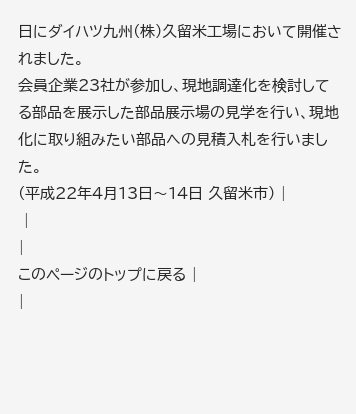日にダイハツ九州(株)久留米工場において開催されました。
会員企業23社が参加し、現地調達化を検討してる部品を展示した部品展示場の見学を行い、現地化に取り組みたい部品への見積入札を行いました。
(平成22年4月13日〜14日 久留米市) |
 |
|
このページのトップに戻る |
|